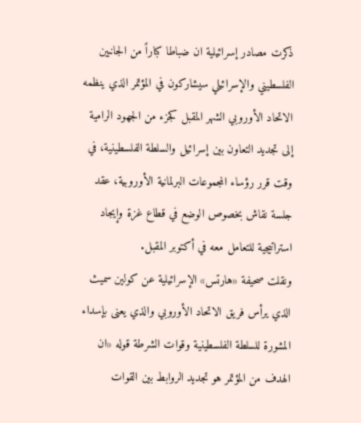ذكرت مصادر إسرائيلية ان ضباطا كباراً من الجانبين الفلسطيني والإسرائيلي سيشاركون في المؤتمر الذي ينظمه الاتحاد الأوروبي الشهر المقبل كجزء من الجهود الرامية إلى تجديد التعاون بين إسرائيل والسلطة الفلسطينية، في وقت قرر رؤساء المجموعات البرلمانية الأوروبية، عقد جلسة نقاش بخصوص الوضع في قطاع غزة وإيجاد استراتيجية للتعامل معه في أكتوبر المقبل.
ونقلت صحيفة «هارتس» الإسرائيلية عن كولين سميث الذي يرأس فريق الاتحاد الأوروبي والذي يعنى بإسداء المشورة للسلطة الفلسطينية وقوات الشرطة قوله «ان الهدف من المؤتمر هو تجديد الروابط بين القوات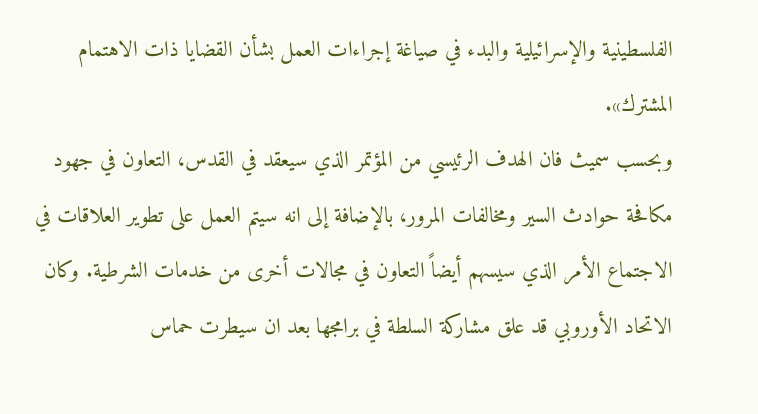الفلسطينية والإسرائيلية والبدء في صياغة إجراءات العمل بشأن القضايا ذات الاهتمام المشترك».
وبحسب سميث فان الهدف الرئيسي من المؤتمر الذي سيعقد في القدس، التعاون في جهود مكافحة حوادث السير ومخالفات المرور، بالإضافة إلى انه سيتم العمل على تطوير العلاقات في الاجتماع الأمر الذي سيسهم أيضاً التعاون في مجالات أخرى من خدمات الشرطية. وكان الاتحاد الأوروبي قد علق مشاركة السلطة في برامجها بعد ان سيطرت حماس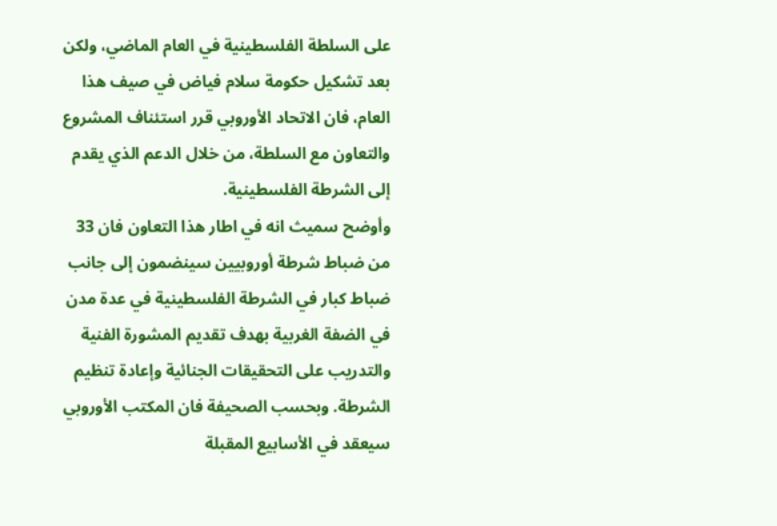على السلطة الفلسطينية في العام الماضي، ولكن بعد تشكيل حكومة سلام فياض في صيف هذا العام، فان الاتحاد الأوروبي قرر استئناف المشروع والتعاون مع السلطة، من خلال الدعم الذي يقدم إلى الشرطة الفلسطينية.
وأوضح سميث انه في اطار هذا التعاون فان 33 من ضباط شرطة أوروبيين سينضمون إلى جانب ضباط كبار في الشرطة الفلسطينية في عدة مدن في الضفة الغربية بهدف تقديم المشورة الفنية والتدريب على التحقيقات الجنائية وإعادة تنظيم الشرطة. وبحسب الصحيفة فان المكتب الأوروبي سيعقد في الأسابيع المقبلة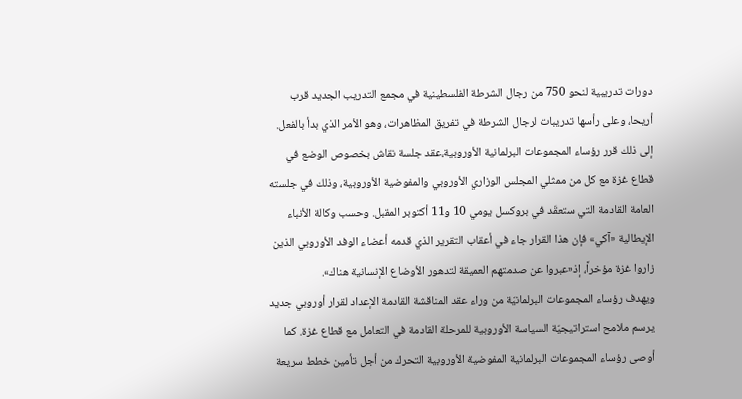دورات تدريبية لنحو 750 من رجال الشرطة الفلسطينية في مجمع التدريب الجديد قرب أريحا، وعلى رأسها تدريبات لرجال الشرطة في تفريق المظاهرات، وهو الأمر الذي بدأ بالفعل.
إلى ذلك قرر رؤساء المجموعات البرلمانية الأوروبية،عقد جلسة نقاش بخصوص الوضع في قطاع غزة مع كل من ممثلي المجلس الوزاري الأوروبي والمفوضية الأوروبية، وذلك في جلسته العامة القادمة التي ستعقَد في بروكسل يومي 10 و11 أكتوبر المقبل. وحسب وكالة الأنباء الإيطالية «آكي» فإن هذا القرار جاء في أعقاب التقرير الذي قدمه أعضاء الوفد الأوروبي الذين زاروا غزة مؤخراً، إذ«عبروا عن صدمتهم العميقة لتدهور الأوضاع الإنسانية هناك».
ويهدف رؤساء المجموعات البرلمانيّة من وراء عقد المناقشة القادمة الإعداد لقرار أوروبي جديد يرسم ملامح استراتيجيّة السياسة الأوروبية للمرحلة القادمة في التعامل مع قطاع غزة. كما أوصى رؤساء المجموعات البرلمانية المفوضية الأوروبية التحرك من أجل تأمين خطط سريعة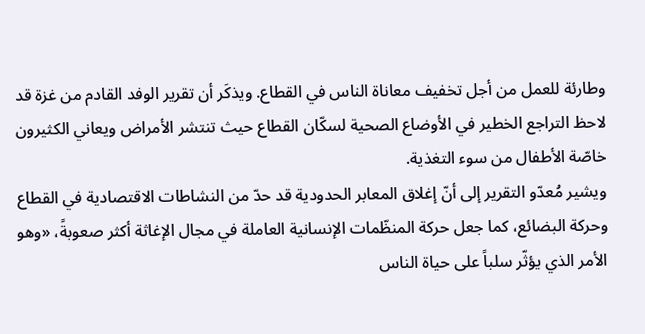وطارئة للعمل من أجل تخفيف معاناة الناس في القطاع. ويذكَر أن تقرير الوفد القادم من غزة قد لاحظ التراجع الخطير في الأوضاع الصحية لسكّان القطاع حيث تنتشر الأمراض ويعاني الكثيرون خاصّة الأطفال من سوء التغذية.
ويشير مُعدّو التقرير إلى أنّ إغلاق المعابر الحدودية قد حدّ من النشاطات الاقتصادية في القطاع وحركة البضائع، كما جعل حركة المنظّمات الإنسانية العاملة في مجال الإغاثة أكثر صعوبةً، «وهو الأمر الذي يؤثّر سلباً على حياة الناس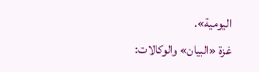اليومية».
غزة «البيان» والوكالات: